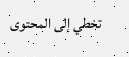تخطي إلى المحتوى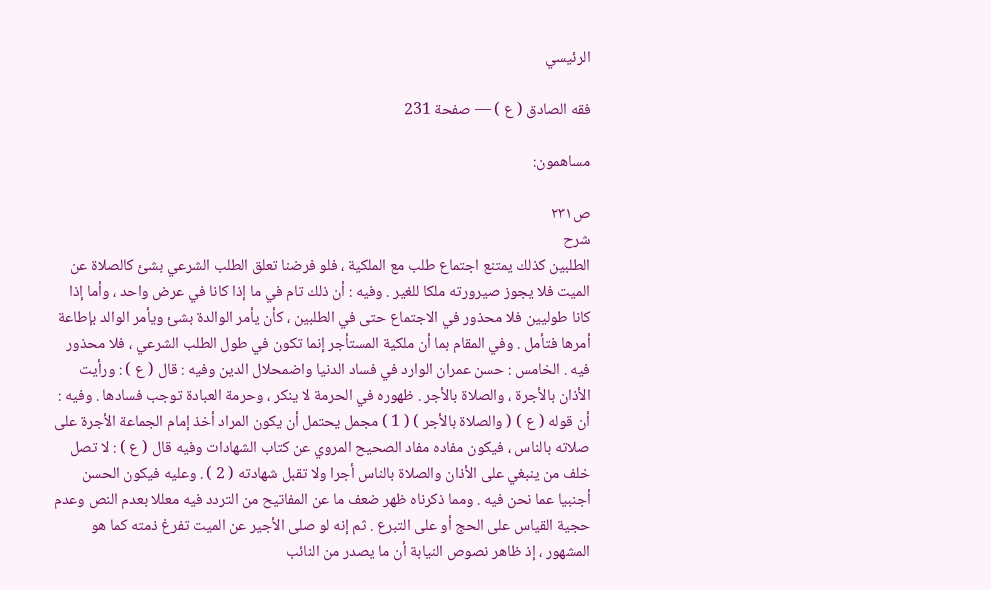الرئيسي

فقه الصادق ( ع ) — صفحة 231

مساهمون:

ص٢٣١
شرح
الطلبين كذلك يمتنع اجتماع طلب مع الملكية ، فلو فرضنا تعلق الطلب الشرعي بشئ كالصلاة عن الميت فلا يجوز صيرورته ملكا للغير . وفيه : أن ذلك تام في ما إذا كانا في عرض واحد ، وأما إذا كانا طوليين فلا محذور في الاجتماع حتى في الطلبين ، كأن يأمر الوالدة بشئ ويأمر الوالد بإطاعة أمرها فتأمل . وفي المقام بما أن ملكية المستأجر إنما تكون في طول الطلب الشرعي ، فلا محذور فيه . الخامس : حسن عمران الوارد في فساد الدنيا واضمحلال الدين وفيه : قال ( ع ) : ورأيت الأذان بالأجرة ، والصلاة بالأجر . ظهوره في الحرمة لا ينكر ، وحرمة العبادة توجب فسادها . وفيه : أن قوله ( ع ) ( والصلاة بالأجر ) ( 1 ) مجمل يحتمل أن يكون المراد أخذ إمام الجماعة الأجرة على صلاته بالناس ، فيكون مفاده مفاد الصحيح المروي عن كتاب الشهادات وفيه قال ( ع ) : لا تصل خلف من ينبغي على الأذان والصلاة بالناس أجرا ولا تقبل شهادته ( 2 ) . وعليه فيكون الحسن أجنبيا عما نحن فيه . ومما ذكرناه ظهر ضعف ما عن المفاتيح من التردد فيه معللا بعدم النص وعدم حجية القياس على الحج أو على التبرع . ثم إنه لو صلى الأجير عن الميت تفرغ ذمته كما هو المشهور ، إذ ظاهر نصوص النيابة أن ما يصدر من النائب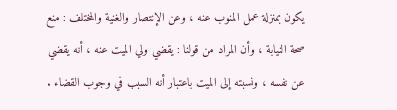يكون بمنزلة عمل المنوب عنه ، وعن الإنتصار والغنية والمختلف : منع صحة النيابة ، وأن المراد من قولنا : يقضي ولي الميت عنه ، أنه يقضي عن نفسه ، ونسبته إلى الميت باعتبار أنه السبب في وجوب القضاء .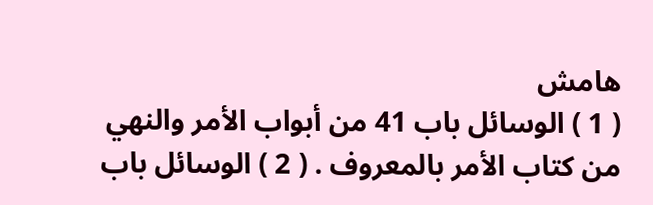هامش
( 1 ) الوسائل باب 41 من أبواب الأمر والنهي من كتاب الأمر بالمعروف . ( 2 ) الوسائل باب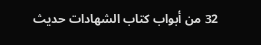32 من أبواب كتاب الشهادات حديث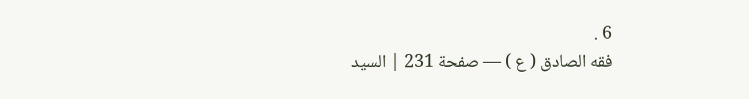6 .
فقه الصادق ( ع ) — صفحة 231 | السيد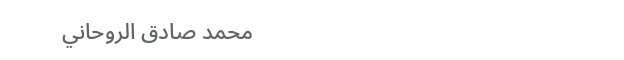محمد صادق الروحاني